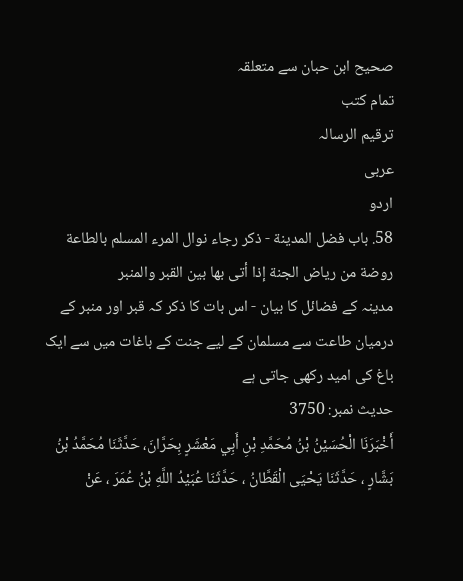صحیح ابن حبان سے متعلقہ
تمام کتب
ترقيم الرسالہ
عربی
اردو
58. باب فضل المدينة - ذكر رجاء نوال المرء المسلم بالطاعة روضة من رياض الجنة إذا أتى بها بين القبر والمنبر
مدینہ کے فضائل کا بیان - اس بات کا ذکر کہ قبر اور منبر کے درمیان طاعت سے مسلمان کے لیے جنت کے باغات میں سے ایک باغ کی امید رکھی جاتی ہے
حدیث نمبر: 3750
أَخْبَرَنَا الْحُسَيْنُ بْنُ مُحَمَّدِ بْنِ أَبِي مَعْشَرٍ بِحَرَّانَ، حَدَّثَنَا مُحَمَّدُ بْنُ بَشَّارٍ ، حَدَّثَنَا يَحْيَى الْقَطَّانُ ، حَدَّثَنَا عُبَيْدُ اللَّهِ بْنُ عُمَرَ ، عَنْ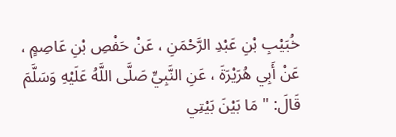خُبَيْبِ بْنِ عَبْدِ الرَّحْمَنِ ، عَنْ حَفْصِ بْنِ عَاصِمٍ ، عَنْ أَبِي هُرَيْرَةَ ، عَنِ النَّبِيِّ صَلَّى اللَّهُ عَلَيْهِ وَسَلَّمَ قَالَ: " مَا بَيْنَ بَيْتِي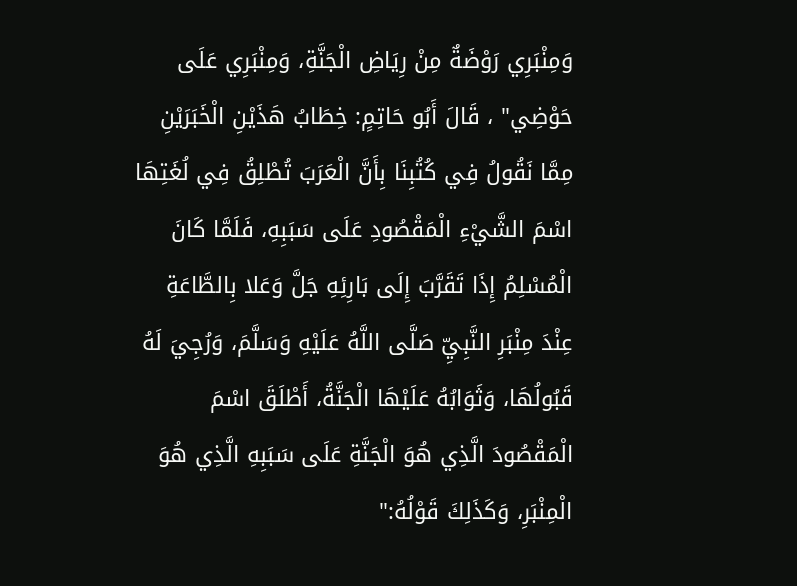وَمِنْبَرِي رَوْضَةٌ مِنْ رِيَاضِ الْجَنَّةِ، وَمِنْبَرِي عَلَى حَوْضِي" ، قَالَ أَبُو حَاتِمٍ: خِطَابُ هَذَيْنِ الْخَبَرَيْنِ مِمَّا نَقُولُ فِي كُتُبِنَا بِأَنَّ الْعَرَبَ تُطْلِقُ فِي لُغَتِهَا اسْمَ الشَّيْءِ الْمَقْصُودِ عَلَى سَبَبِهِ، فَلَمَّا كَانَ الْمُسْلِمُ إِذَا تَقَرَّبَ إِلَى بَارِئِهِ جَلَّ وَعَلا بِالطَّاعَةِ عِنْدَ مِنْبَرِ النَّبِيِّ صَلَّى اللَّهُ عَلَيْهِ وَسَلَّمَ، وَرُجِيَ لَهُ قَبُولُهَا، وَثَوَابُهُ عَلَيْهَا الْجَنَّةُ، أَطْلَقَ اسْمَ الْمَقْصُودَ الَّذِي هُوَ الْجَنَّةِ عَلَى سَبَبِهِ الَّذِي هُوَ الْمِنْبَرِ، وَكَذَلِكَ قَوْلُهُ:"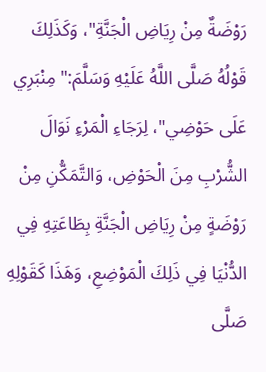رَوْضَةٌ مِنْ رِيَاضِ الْجَنَّةِ"، وَكَذَلِكَ قَوْلُهُ صَلَّى اللَّهُ عَلَيْهِ وَسَلَّمَ:" مِنْبَرِي عَلَى حَوْضِي"، لِرَجَاءِ الْمَرْءِ نَوَالَ الشُّرْبِ مِنَ الْحَوْضِ، وَالتَّمَكُّنِ مِنْ رَوْضَةٍ مِنْ رِيَاضِ الْجَنَّةِ بِطَاعَتِهِ فِي الدُّنْيَا فِي ذَلِكَ الْمَوْضِعِ، وَهَذَا كَقَوْلِهِ صَلَّى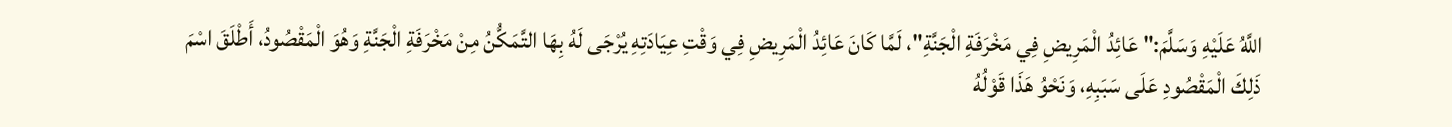اللَّهُ عَلَيْهِ وَسَلَّمَ:" عَائِدُ الْمَرِيضِ فِي مَخْرَفَةِ الْجَنَّةِ"، لَمَّا كَانَ عَائِدُ الْمَرِيضِ فِي وَقْتِ عِيَادَتِهِ يُرْجَى لَهُ بِهَا التَّمَكُّنُ مِنْ مَخْرَفَةِ الْجَنَّةِ وَهُوَ الْمَقْصُودُ، أَطْلَقَ اسْمَ ذَلِكَ الْمَقْصُودِ عَلَى سَبَبِهِ، وَنَحْوُ هَذَا قَوْلُهُ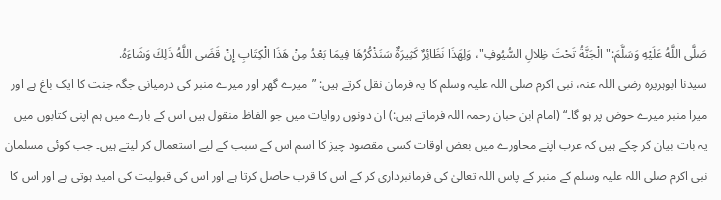صَلَّى اللَّهُ عَلَيْهِ وَسَلَّمَ:" الْجَنَّةُ تَحْتَ ظِلالِ السُّيُوفِ"، وَلِهَذَا نَظَائِرٌ كَثِيرَةٌ سَنَذْكُرُهَا فِيمَا بَعْدُ مِنْ هَذَا الْكِتَابِ إِنْ قَضَى اللَّهُ ذَلِكَ وَشَاءَهُ.
سیدنا ابوہریرہ رضی اللہ عنہ، نبی اکرم صلی اللہ علیہ وسلم کا یہ فرمان نقل کرتے ہیں: ”میرے گھر اور میرے منبر کی درمیانی جگہ جنت کا ایک باغ ہے اور میرا منبر میرے حوض پر ہو گا۔“ (امام ابن حبان رحمہ اللہ فرماتے ہیں:) ان دونوں روایات میں جو الفاظ منقول ہیں اس کے بارے میں ہم اپنی کتابوں میں یہ بات بیان کر چکے ہیں کہ عرب اپنے محاورے میں بعض اوقات کسی مقصود چیز کا اسم اس کے سبب کے لیے استعمال کر لیتے ہیں۔ جب کوئی مسلمان نبی اکرم صلی اللہ علیہ وسلم کے منبر کے پاس اللہ تعالیٰ کی فرمانبرداری کر کے اس کا قرب حاصل کرتا ہے اور اس کی قبولیت کی امید ہوتی ہے اور اس کا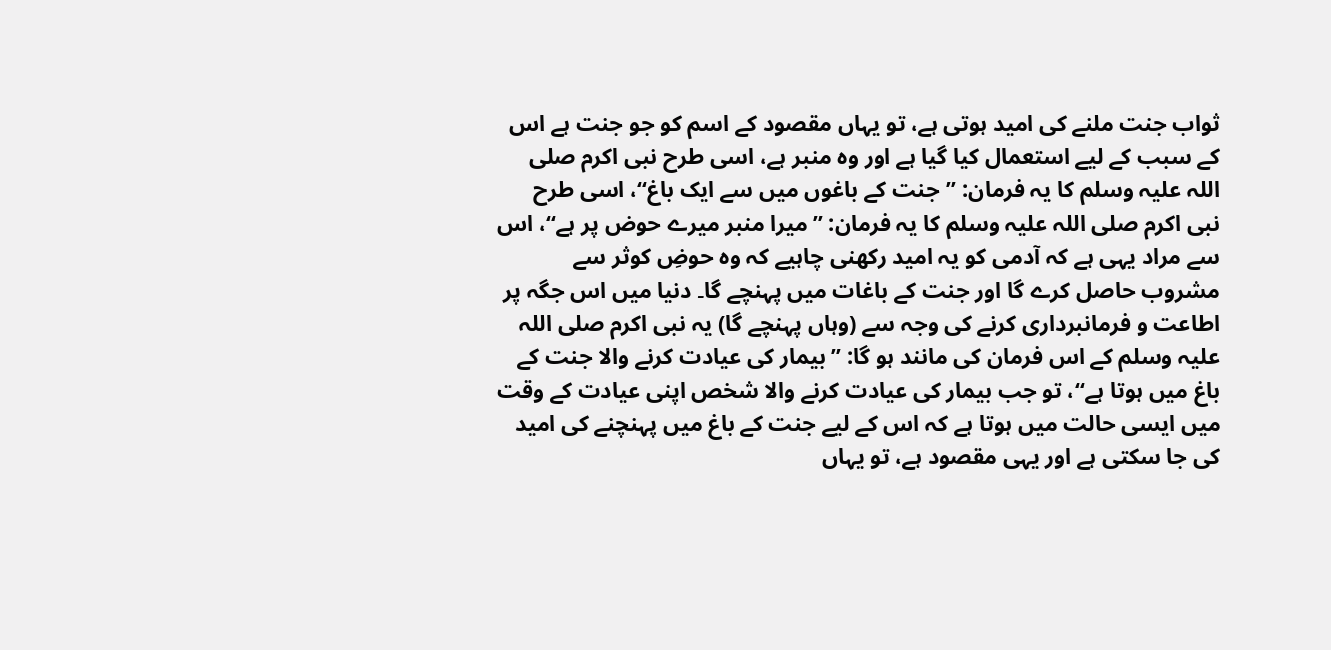ثواب جنت ملنے کی امید ہوتی ہے، تو یہاں مقصود کے اسم کو جو جنت ہے اس کے سبب کے لیے استعمال کیا گیا ہے اور وہ منبر ہے، اسی طرح نبی اکرم صلی اللہ علیہ وسلم کا یہ فرمان: ”جنت کے باغوں میں سے ایک باغ“، اسی طرح نبی اکرم صلی اللہ علیہ وسلم کا یہ فرمان: ”میرا منبر میرے حوض پر ہے“، اس سے مراد یہی ہے کہ آدمی کو یہ امید رکھنی چاہیے کہ وہ حوضِ کوثر سے مشروب حاصل کرے گا اور جنت کے باغات میں پہنچے گا۔ دنیا میں اس جگہ پر اطاعت و فرمانبرداری کرنے کی وجہ سے (وہاں پہنچے گا) یہ نبی اکرم صلی اللہ علیہ وسلم کے اس فرمان کی مانند ہو گا: ”بیمار کی عیادت کرنے والا جنت کے باغ میں ہوتا ہے“، تو جب بیمار کی عیادت کرنے والا شخص اپنی عیادت کے وقت میں ایسی حالت میں ہوتا ہے کہ اس کے لیے جنت کے باغ میں پہنچنے کی امید کی جا سکتی ہے اور یہی مقصود ہے، تو یہاں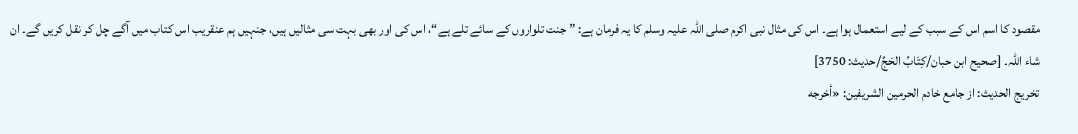مقصود کا اسم اس کے سبب کے لیے استعمال ہوا ہے۔ اس کی مثال نبی اکرم صلی اللہ علیہ وسلم کا یہ فرمان ہے: ”جنت تلواروں کے سائے تلے ہے“، اس کی اور بھی بہت سی مثالیں ہیں، جنہیں ہم عنقریب اس کتاب میں آگے چل کر نقل کریں گے۔ ان شاء اللہ۔ [صحیح ابن حبان/كِتَابُ الحَجِّ/حدیث: 3750]
تخریج الحدیث: از جامع خادم الحرمين الشريفين: «أخرجه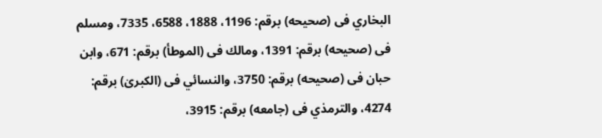البخاري فى (صحيحه) برقم: 1196، 1888، 6588، 7335، ومسلم فى (صحيحه) برقم: 1391، ومالك فى (الموطأ) برقم: 671، وابن حبان فى (صحيحه) برقم: 3750، والنسائي فى (الكبریٰ) برقم: 4274، والترمذي فى (جامعه) برقم: 3915،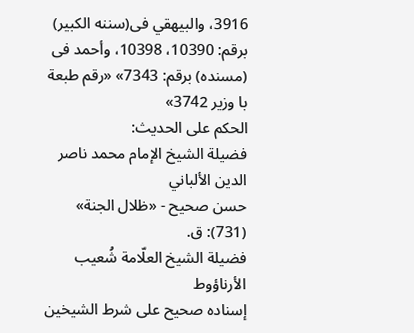3916، والبيهقي فى(سننه الكبير) برقم: 10390، 10398، وأحمد فى (مسنده) برقم: 7343» «رقم طبعة با وزير 3742»
الحكم على الحديث:
فضيلة الشيخ الإمام محمد ناصر الدين الألباني
حسن صحيح - «ظلال الجنة» (731): ق.
فضيلة الشيخ العلّامة شُعيب الأرناؤوط
إسناده صحيح على شرط الشيخين